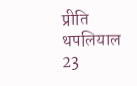प्रीति थपलियाल
23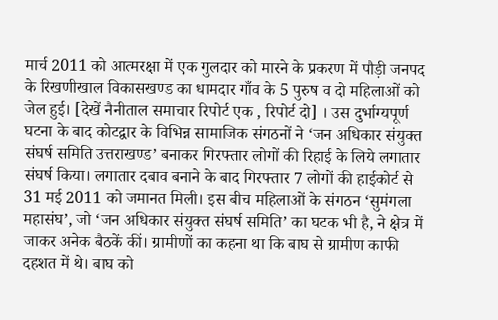मार्च 2011 को आत्मरक्षा में एक गुलदार को मारने के प्रकरण में पौड़ी जनपद के रिखणीखाल विकासखण्ड का धामदार गाँव के 5 पुरुष व दो महिलाओं को जेल हुई। [देखें नैनीताल समाचार रिपोर्ट एक , रिपोर्ट दो] । उस दुर्भाग्यपूर्ण घटना के बाद कोटद्वार के विभिन्न सामाजिक संगठनों ने ‘जन अधिकार संयुक्त संघर्ष समिति उत्तराखण्ड’ बनाकर गिरफ्तार लोगों की रिहाई के लिये लगातार संघर्ष किया। लगातार दबाव बनाने के बाद गिरफ्तार 7 लोगों की हाईकोर्ट से 31 मई 2011 को जमानत मिली। इस बीच महिलाओं के संगठन ‘सुमंगला महासंघ’, जो ‘जन अधिकार संयुक्त संघर्ष समिति’ का घटक भी है, ने क्षेत्र में जाकर अनेक बैठकें कीं। ग्रामीणों का कहना था कि बाघ से ग्रामीण काफी दहशत में थे। बाघ को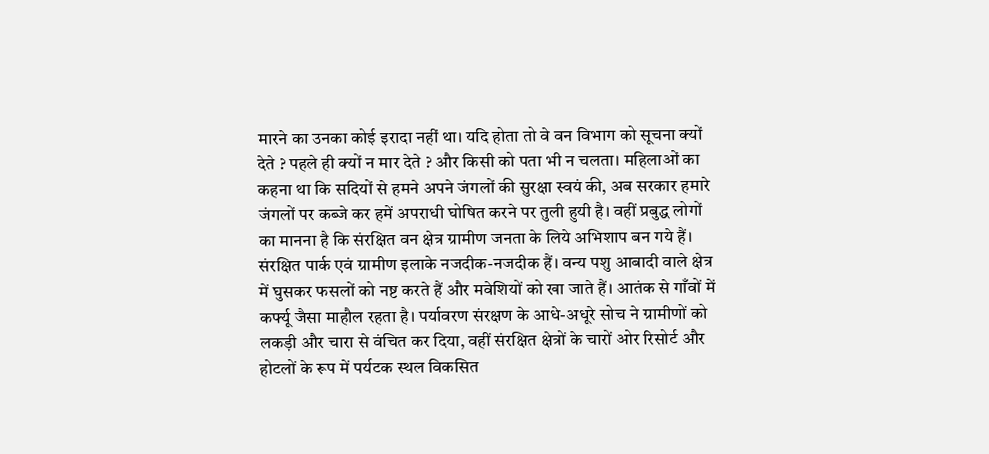मारने का उनका कोई इरादा नहीं था। यदि होता तो वे वन विभाग को सूचना क्यों देते ? पहले ही क्यों न मार देते ? और किसी को पता भी न चलता। महिलाओं का कहना था कि सदियों से हमने अपने जंगलों की सुरक्षा स्वयं की, अब सरकार हमारे जंगलों पर कब्जे कर हमें अपराधी घोषित करने पर तुली हुयी है। वहीं प्रबुद्ध लोगों का मानना है कि संरक्षित वन क्षेत्र ग्रामीण जनता के लिये अभिशाप बन गये हैं। संरक्षित पार्क एवं ग्रामीण इलाके नजदीक-नजदीक हैं। वन्य पशु आबादी वाले क्षेत्र में घुसकर फसलों को नष्ट करते हैं और मवेशियों को खा जाते हैं। आतंक से गाँवों में कर्फ्यू जैसा माहौल रहता है। पर्यावरण संरक्षण के आधे-अधूरे सोच ने ग्रामीणों को लकड़ी और चारा से वंचित कर दिया, वहीं संरक्षित क्षेत्रों के चारों ओर रिसोर्ट और होटलों के रूप में पर्यटक स्थल विकसित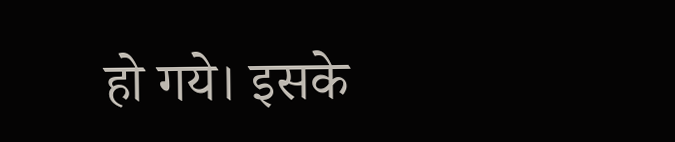हो गये। इसके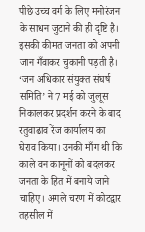पीछे उच्च वर्ग के लिए मनोरंजन के साधन जुटाने की ही दृष्टि है। इसकी कीमत जनता को अपनी जान गँवाकर चुकानी पड़ती है।
‘जन अधिकार संयुक्त संघर्ष समिति’ ने 7 मई को जुलूस निकालकर प्रदर्शन करने के बाद रतुवाढाव रेंज कार्यालय का घेराव किया। उनकी माँग थी कि काले वन कानूनों को बदलकर जनता के हित में बनाये जाने चाहिए। अगले चरण में कोटद्वार तहसील में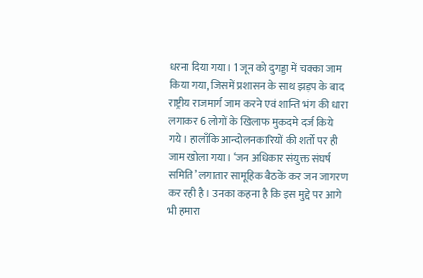धरना दिया गया। 1 जून को दुगड्डा में चक्का जाम किया गया, जिसमें प्रशासन के साथ झड़प के बाद राष्ट्रीय राजमार्ग जाम करने एवं शान्ति भंग की धारा लगाकर 6 लोगों के खिलाफ मुकदमे दर्ज किये गये। हालाँकि आन्दोलनकारियों की शर्तो पर ही जाम खोला गया। ‘जन अधिकार संयुक्त संघर्ष समिति’ लगातार सामूहिक बैठकें कर जन जागरण कर रही है। उनका कहना है कि इस मुद्दे पर आगे भी हमारा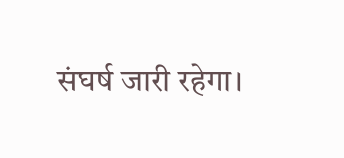संघर्ष जारी रहेगा।